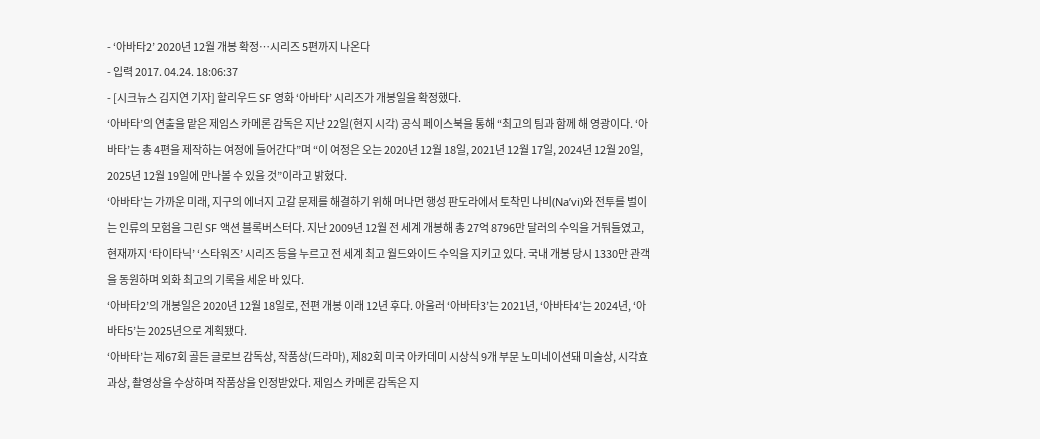- ‘아바타2’ 2020년 12월 개봉 확정…시리즈 5편까지 나온다
- 입력 2017. 04.24. 18:06:37
- [시크뉴스 김지연 기자] 할리우드 SF 영화 ‘아바타’ 시리즈가 개봉일을 확정했다.
‘아바타’의 연출을 맡은 제임스 카메론 감독은 지난 22일(현지 시각) 공식 페이스북을 통해 “최고의 팀과 함께 해 영광이다. ‘아바타’는 총 4편을 제작하는 여정에 들어간다”며 “이 여정은 오는 2020년 12월 18일, 2021년 12월 17일, 2024년 12월 20일, 2025년 12월 19일에 만나볼 수 있을 것”이라고 밝혔다.
‘아바타’는 가까운 미래, 지구의 에너지 고갈 문제를 해결하기 위해 머나먼 행성 판도라에서 토착민 나비(Na’vi)와 전투를 벌이는 인류의 모험을 그린 SF 액션 블록버스터다. 지난 2009년 12월 전 세계 개봉해 총 27억 8796만 달러의 수익을 거둬들였고, 현재까지 ‘타이타닉’ ‘스타워즈’ 시리즈 등을 누르고 전 세계 최고 월드와이드 수익을 지키고 있다. 국내 개봉 당시 1330만 관객을 동원하며 외화 최고의 기록을 세운 바 있다.
‘아바타2’의 개봉일은 2020년 12월 18일로, 전편 개봉 이래 12년 후다. 아울러 ‘아바타3’는 2021년, ‘아바타4’는 2024년, ‘아바타5’는 2025년으로 계획됐다.
‘아바타’는 제67회 골든 글로브 감독상, 작품상(드라마), 제82회 미국 아카데미 시상식 9개 부문 노미네이션돼 미술상, 시각효과상, 촬영상을 수상하며 작품상을 인정받았다. 제임스 카메론 감독은 지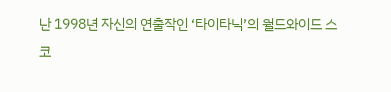난 1998년 자신의 연출작인 ‘타이타닉’의 월드와이드 스코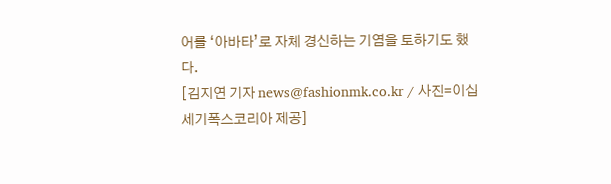어를 ‘아바타’로 자체 경신하는 기염을 토하기도 했다.
[김지연 기자 news@fashionmk.co.kr / 사진=이십세기폭스코리아 제공]